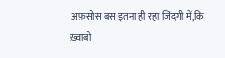अफ़सोस बस इतना ही रहा जिंदगी में,कि ख़्वाबो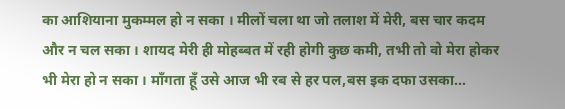का आशियाना मुकम्मल हो न सका । मीलों चला था जो तलाश में मेरी, बस चार कदम और न चल सका । शायद मेरी ही मोहब्बत में रही होगी कुछ कमी, तभी तो वो मेरा होकर भी मेरा हो न सका । माँगता हूँ उसे आज भी रब से हर पल,बस इक दफा उसका...